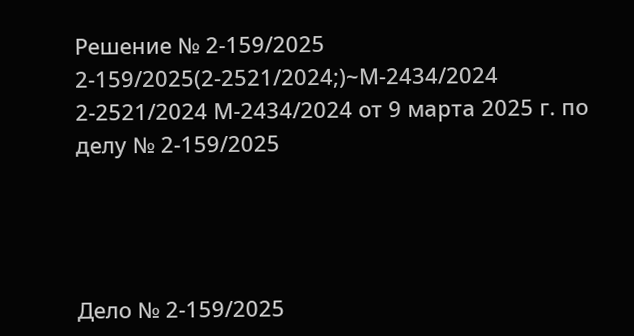Решение № 2-159/2025 2-159/2025(2-2521/2024;)~М-2434/2024 2-2521/2024 М-2434/2024 от 9 марта 2025 г. по делу № 2-159/2025




Дело № 2-159/2025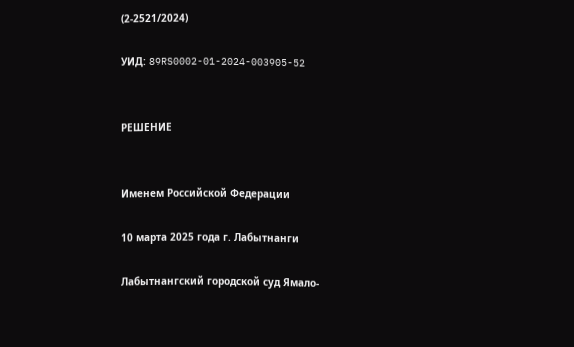(2-2521/2024)

УИД: 89RS0002-01-2024-003905-52


РЕШЕНИЕ


Именем Российской Федерации

10 марта 2025 года г. Лабытнанги

Лабытнангский городской суд Ямало-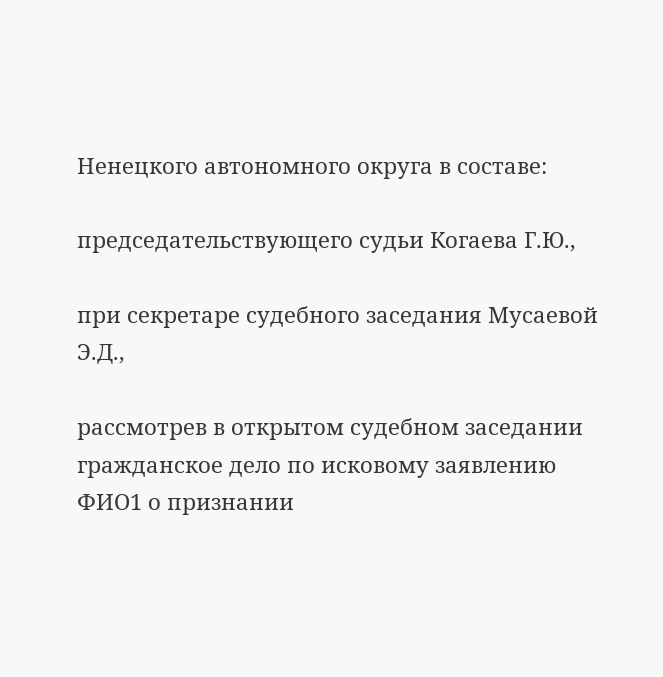Ненецкого автономного округа в составе:

председательствующего судьи Когаева Г.Ю.,

при секретаре судебного заседания Мусаевой Э.Д.,

рассмотрев в открытом судебном заседании гражданское дело по исковому заявлению ФИО1 о признании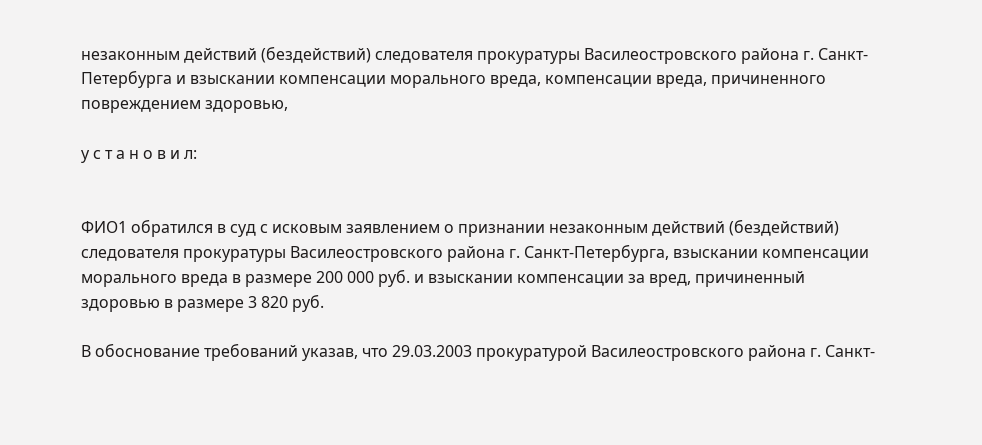незаконным действий (бездействий) следователя прокуратуры Василеостровского района г. Санкт-Петербурга и взыскании компенсации морального вреда, компенсации вреда, причиненного повреждением здоровью,

у с т а н о в и л:


ФИО1 обратился в суд с исковым заявлением о признании незаконным действий (бездействий) следователя прокуратуры Василеостровского района г. Санкт-Петербурга, взыскании компенсации морального вреда в размере 200 000 руб. и взыскании компенсации за вред, причиненный здоровью в размере 3 820 руб.

В обоснование требований указав, что 29.03.2003 прокуратурой Василеостровского района г. Санкт-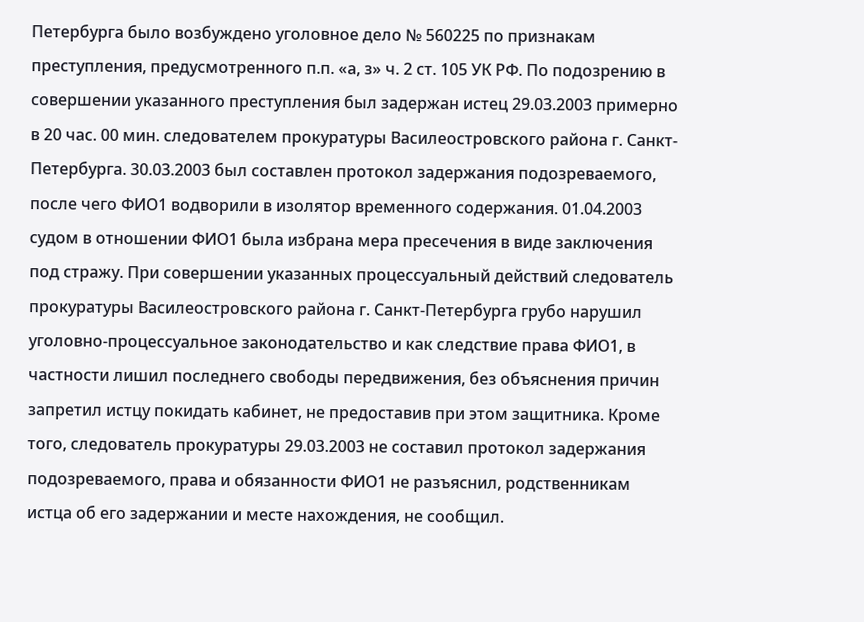Петербурга было возбуждено уголовное дело № 560225 по признакам преступления, предусмотренного п.п. «а, з» ч. 2 ст. 105 УК РФ. По подозрению в совершении указанного преступления был задержан истец 29.03.2003 примерно в 20 час. 00 мин. следователем прокуратуры Василеостровского района г. Санкт-Петербурга. 30.03.2003 был составлен протокол задержания подозреваемого, после чего ФИО1 водворили в изолятор временного содержания. 01.04.2003 судом в отношении ФИО1 была избрана мера пресечения в виде заключения под стражу. При совершении указанных процессуальный действий следователь прокуратуры Василеостровского района г. Санкт-Петербурга грубо нарушил уголовно-процессуальное законодательство и как следствие права ФИО1, в частности лишил последнего свободы передвижения, без объяснения причин запретил истцу покидать кабинет, не предоставив при этом защитника. Кроме того, следователь прокуратуры 29.03.2003 не составил протокол задержания подозреваемого, права и обязанности ФИО1 не разъяснил, родственникам истца об его задержании и месте нахождения, не сообщил.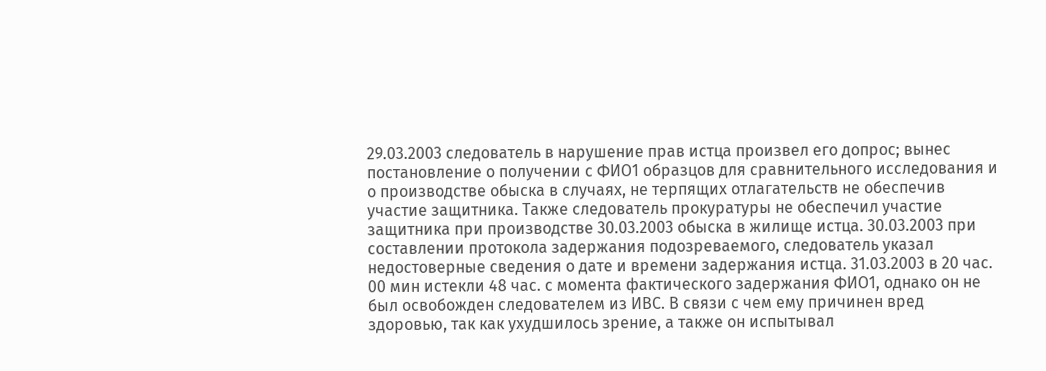29.03.2003 следователь в нарушение прав истца произвел его допрос; вынес постановление о получении с ФИО1 образцов для сравнительного исследования и о производстве обыска в случаях, не терпящих отлагательств не обеспечив участие защитника. Также следователь прокуратуры не обеспечил участие защитника при производстве 30.03.2003 обыска в жилище истца. 30.03.2003 при составлении протокола задержания подозреваемого, следователь указал недостоверные сведения о дате и времени задержания истца. 31.03.2003 в 20 час. 00 мин истекли 48 час. с момента фактического задержания ФИО1, однако он не был освобожден следователем из ИВС. В связи с чем ему причинен вред здоровью, так как ухудшилось зрение, а также он испытывал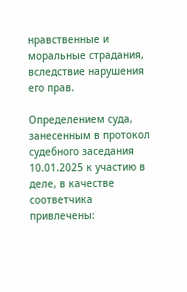нравственные и моральные страдания, вследствие нарушения его прав.

Определением суда, занесенным в протокол судебного заседания 10.01.2025 к участию в деле, в качестве соответчика привлечены: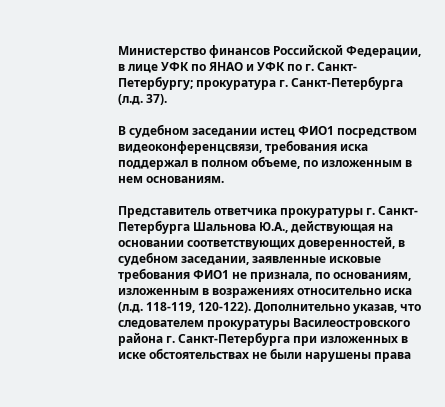Министерство финансов Российской Федерации, в лице УФК по ЯНАО и УФК по г. Санкт-Петербургу; прокуратура г. Санкт-Петербурга (л.д. 37).

В судебном заседании истец ФИО1 посредством видеоконференцсвязи, требования иска поддержал в полном объеме, по изложенным в нем основаниям.

Представитель ответчика прокуратуры г. Санкт-Петербурга Шальнова Ю.А., действующая на основании соответствующих доверенностей, в судебном заседании, заявленные исковые требования ФИО1 не признала, по основаниям, изложенным в возражениях относительно иска (л.д. 118-119, 120-122). Дополнительно указав, что следователем прокуратуры Василеостровского района г. Санкт-Петербурга при изложенных в иске обстоятельствах не были нарушены права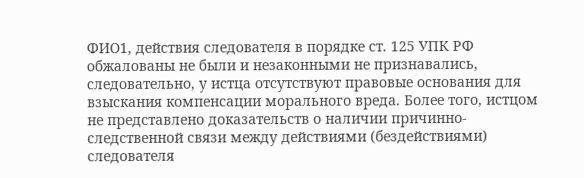ФИО1, действия следователя в порядке ст. 125 УПК РФ обжалованы не были и незаконными не признавались, следовательно, у истца отсутствуют правовые основания для взыскания компенсации морального вреда. Более того, истцом не представлено доказательств о наличии причинно-следственной связи между действиями (бездействиями) следователя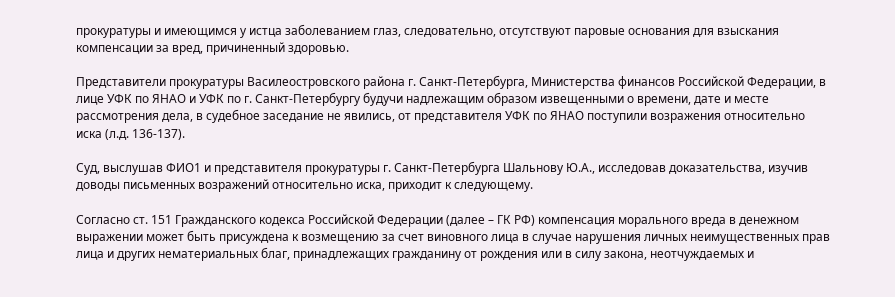прокуратуры и имеющимся у истца заболеванием глаз, следовательно, отсутствуют паровые основания для взыскания компенсации за вред, причиненный здоровью.

Представители прокуратуры Василеостровского района г. Санкт-Петербурга, Министерства финансов Российской Федерации, в лице УФК по ЯНАО и УФК по г. Санкт-Петербургу будучи надлежащим образом извещенными о времени, дате и месте рассмотрения дела, в судебное заседание не явились, от представителя УФК по ЯНАО поступили возражения относительно иска (л.д. 136-137).

Суд, выслушав ФИО1 и представителя прокуратуры г. Санкт-Петербурга Шальнову Ю.А., исследовав доказательства, изучив доводы письменных возражений относительно иска, приходит к следующему.

Согласно ст. 151 Гражданского кодекса Российской Федерации (далее – ГК РФ) компенсация морального вреда в денежном выражении может быть присуждена к возмещению за счет виновного лица в случае нарушения личных неимущественных прав лица и других нематериальных благ, принадлежащих гражданину от рождения или в силу закона, неотчуждаемых и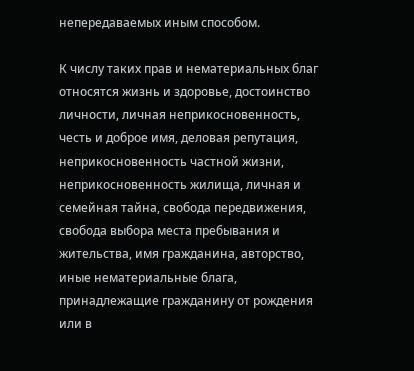непередаваемых иным способом.

К числу таких прав и нематериальных благ относятся жизнь и здоровье, достоинство личности, личная неприкосновенность, честь и доброе имя, деловая репутация, неприкосновенность частной жизни, неприкосновенность жилища, личная и семейная тайна, свобода передвижения, свобода выбора места пребывания и жительства, имя гражданина, авторство, иные нематериальные блага, принадлежащие гражданину от рождения или в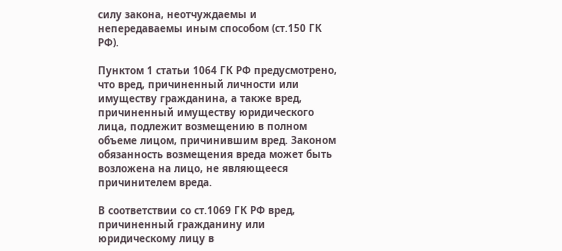силу закона, неотчуждаемы и непередаваемы иным способом (ст.150 ГК РФ).

Пунктом 1 статьи 1064 ГК РФ предусмотрено, что вред, причиненный личности или имуществу гражданина, а также вред, причиненный имуществу юридического лица, подлежит возмещению в полном объеме лицом, причинившим вред. Законом обязанность возмещения вреда может быть возложена на лицо, не являющееся причинителем вреда.

В соответствии со ст.1069 ГК РФ вред, причиненный гражданину или юридическому лицу в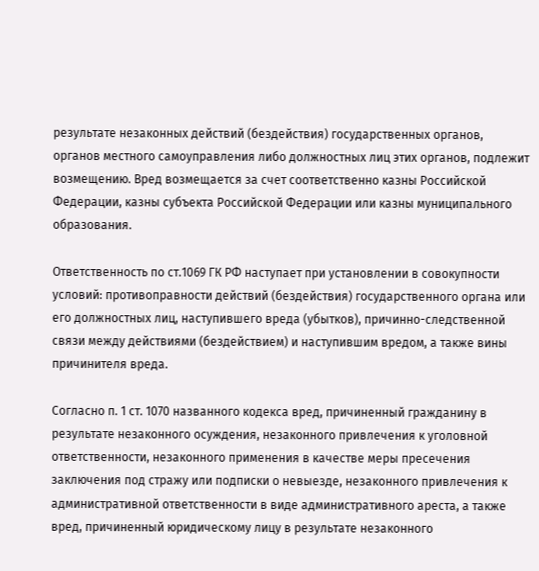результате незаконных действий (бездействия) государственных органов, органов местного самоуправления либо должностных лиц этих органов, подлежит возмещению. Вред возмещается за счет соответственно казны Российской Федерации, казны субъекта Российской Федерации или казны муниципального образования.

Ответственность по ст.1069 ГК РФ наступает при установлении в совокупности условий: противоправности действий (бездействия) государственного органа или его должностных лиц, наступившего вреда (убытков), причинно-следственной связи между действиями (бездействием) и наступившим вредом, а также вины причинителя вреда.

Согласно п. 1 ст. 1070 названного кодекса вред, причиненный гражданину в результате незаконного осуждения, незаконного привлечения к уголовной ответственности, незаконного применения в качестве меры пресечения заключения под стражу или подписки о невыезде, незаконного привлечения к административной ответственности в виде административного ареста, а также вред, причиненный юридическому лицу в результате незаконного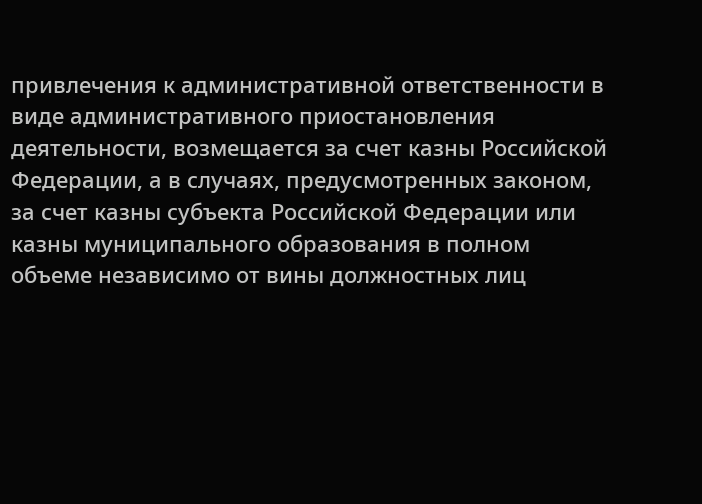привлечения к административной ответственности в виде административного приостановления деятельности, возмещается за счет казны Российской Федерации, а в случаях, предусмотренных законом, за счет казны субъекта Российской Федерации или казны муниципального образования в полном объеме независимо от вины должностных лиц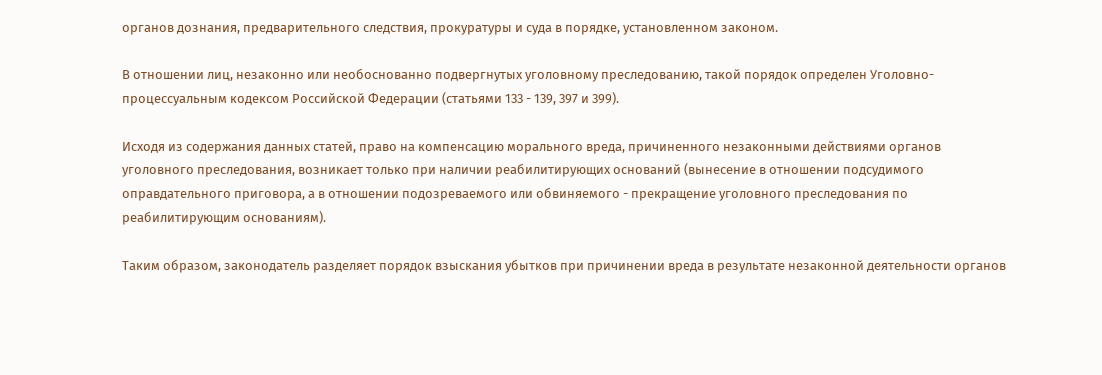органов дознания, предварительного следствия, прокуратуры и суда в порядке, установленном законом.

В отношении лиц, незаконно или необоснованно подвергнутых уголовному преследованию, такой порядок определен Уголовно-процессуальным кодексом Российской Федерации (статьями 133 - 139, 397 и 399).

Исходя из содержания данных статей, право на компенсацию морального вреда, причиненного незаконными действиями органов уголовного преследования, возникает только при наличии реабилитирующих оснований (вынесение в отношении подсудимого оправдательного приговора, а в отношении подозреваемого или обвиняемого - прекращение уголовного преследования по реабилитирующим основаниям).

Таким образом, законодатель разделяет порядок взыскания убытков при причинении вреда в результате незаконной деятельности органов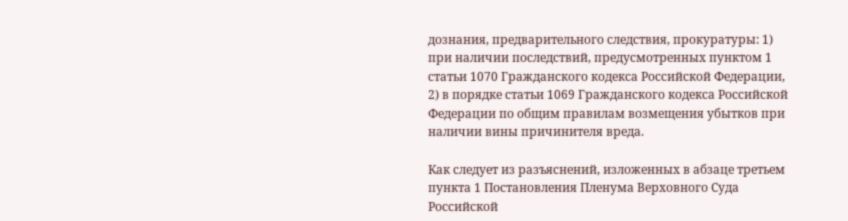дознания, предварительного следствия, прокуратуры: 1) при наличии последствий, предусмотренных пунктом 1 статьи 1070 Гражданского кодекса Российской Федерации, 2) в порядке статьи 1069 Гражданского кодекса Российской Федерации по общим правилам возмещения убытков при наличии вины причинителя вреда.

Как следует из разъяснений, изложенных в абзаце третьем пункта 1 Постановления Пленума Верховного Суда Российской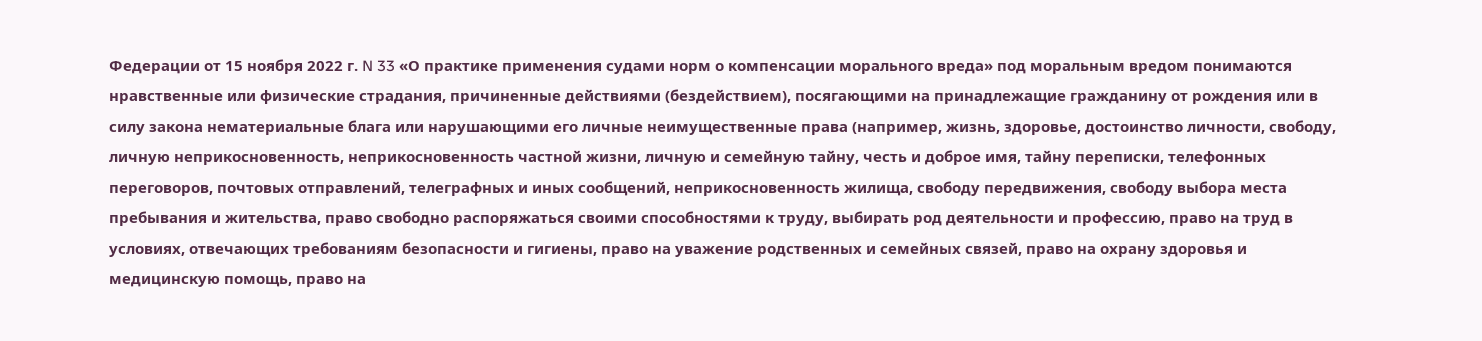Федерации от 15 ноября 2022 г. N 33 «О практике применения судами норм о компенсации морального вреда» под моральным вредом понимаются нравственные или физические страдания, причиненные действиями (бездействием), посягающими на принадлежащие гражданину от рождения или в силу закона нематериальные блага или нарушающими его личные неимущественные права (например, жизнь, здоровье, достоинство личности, свободу, личную неприкосновенность, неприкосновенность частной жизни, личную и семейную тайну, честь и доброе имя, тайну переписки, телефонных переговоров, почтовых отправлений, телеграфных и иных сообщений, неприкосновенность жилища, свободу передвижения, свободу выбора места пребывания и жительства, право свободно распоряжаться своими способностями к труду, выбирать род деятельности и профессию, право на труд в условиях, отвечающих требованиям безопасности и гигиены, право на уважение родственных и семейных связей, право на охрану здоровья и медицинскую помощь, право на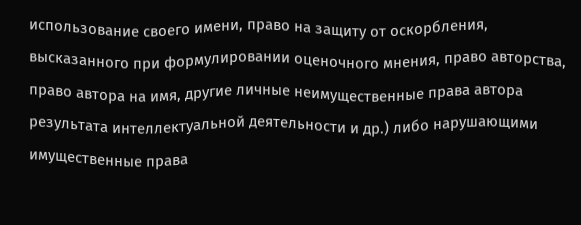использование своего имени, право на защиту от оскорбления, высказанного при формулировании оценочного мнения, право авторства, право автора на имя, другие личные неимущественные права автора результата интеллектуальной деятельности и др.) либо нарушающими имущественные права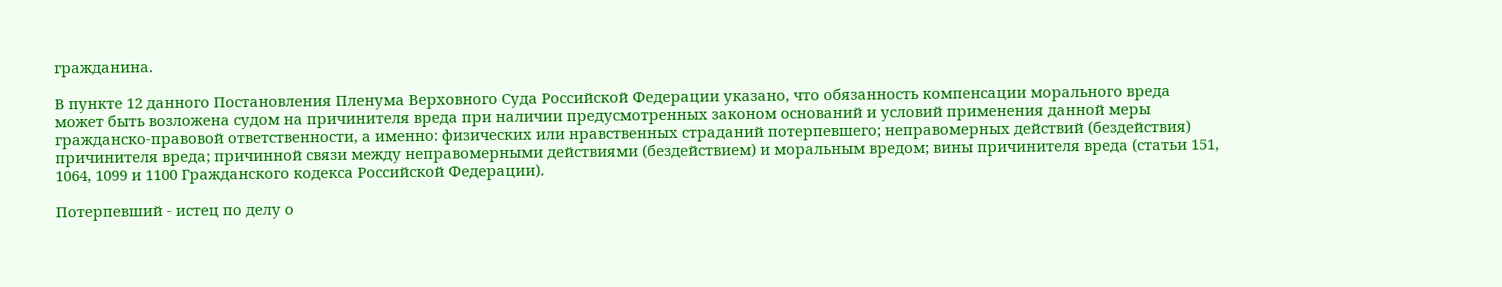гражданина.

В пункте 12 данного Постановления Пленума Верховного Суда Российской Федерации указано, что обязанность компенсации морального вреда может быть возложена судом на причинителя вреда при наличии предусмотренных законом оснований и условий применения данной меры гражданско-правовой ответственности, а именно: физических или нравственных страданий потерпевшего; неправомерных действий (бездействия) причинителя вреда; причинной связи между неправомерными действиями (бездействием) и моральным вредом; вины причинителя вреда (статьи 151, 1064, 1099 и 1100 Гражданского кодекса Российской Федерации).

Потерпевший - истец по делу о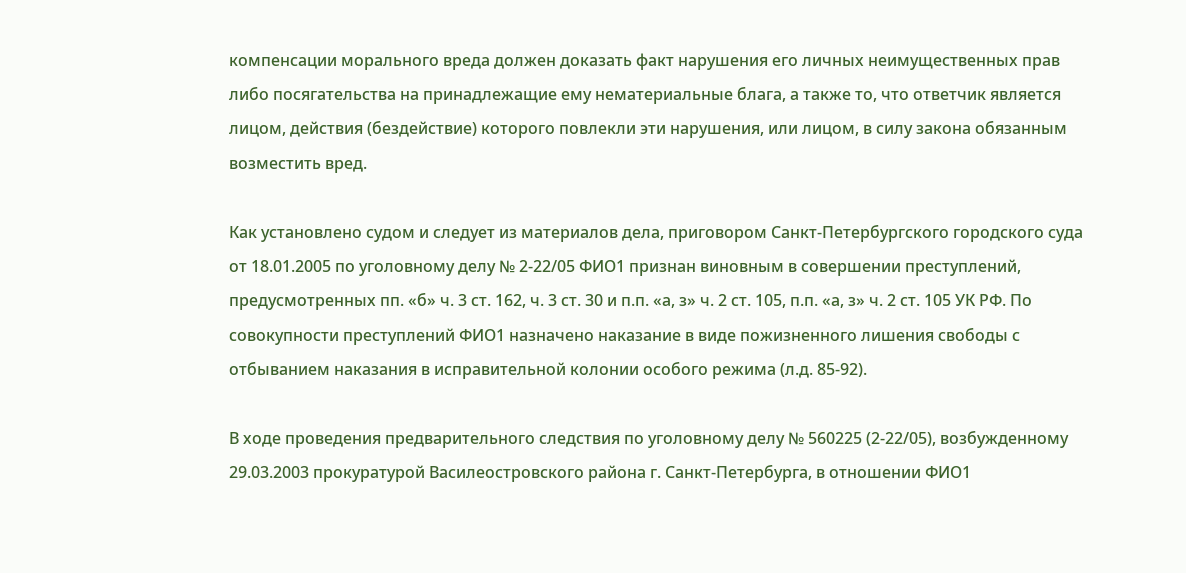компенсации морального вреда должен доказать факт нарушения его личных неимущественных прав либо посягательства на принадлежащие ему нематериальные блага, а также то, что ответчик является лицом, действия (бездействие) которого повлекли эти нарушения, или лицом, в силу закона обязанным возместить вред.

Как установлено судом и следует из материалов дела, приговором Санкт-Петербургского городского суда от 18.01.2005 по уголовному делу № 2-22/05 ФИО1 признан виновным в совершении преступлений, предусмотренных пп. «б» ч. 3 ст. 162, ч. 3 ст. 30 и п.п. «а, з» ч. 2 ст. 105, п.п. «а, з» ч. 2 ст. 105 УК РФ. По совокупности преступлений ФИО1 назначено наказание в виде пожизненного лишения свободы с отбыванием наказания в исправительной колонии особого режима (л.д. 85-92).

В ходе проведения предварительного следствия по уголовному делу № 560225 (2-22/05), возбужденному 29.03.2003 прокуратурой Василеостровского района г. Санкт-Петербурга, в отношении ФИО1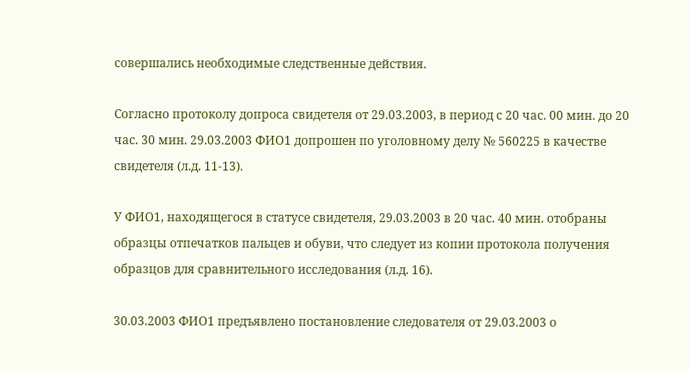совершались необходимые следственные действия.

Согласно протоколу допроса свидетеля от 29.03.2003, в период с 20 час. 00 мин. до 20 час. 30 мин. 29.03.2003 ФИО1 допрошен по уголовному делу № 560225 в качестве свидетеля (л.д. 11-13).

У ФИО1, находящегося в статусе свидетеля, 29.03.2003 в 20 час. 40 мин. отобраны образцы отпечатков пальцев и обуви, что следует из копии протокола получения образцов для сравнительного исследования (л.д. 16).

30.03.2003 ФИО1 предъявлено постановление следователя от 29.03.2003 о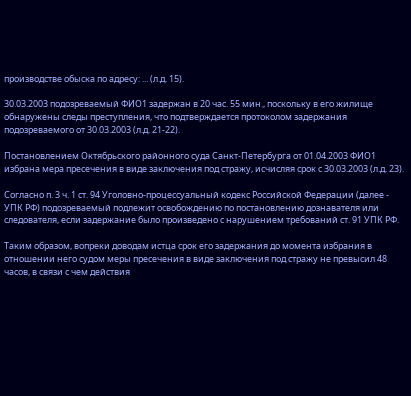производстве обыска по адресу: ... (л.д. 15).

30.03.2003 подозреваемый ФИО1 задержан в 20 час. 55 мин., поскольку в его жилище обнаружены следы преступления, что подтверждается протоколом задержания подозреваемого от 30.03.2003 (л.д. 21-22).

Постановлением Октябрьского районного суда Санкт-Петербурга от 01.04.2003 ФИО1 избрана мера пресечения в виде заключения под стражу, исчисляя срок с 30.03.2003 (л.д. 23).

Согласно п. 3 ч. 1 ст. 94 Уголовно-процессуальный кодекс Российской Федерации (далее - УПК РФ) подозреваемый подлежит освобождению по постановлению дознавателя или следователя, если задержание было произведено с нарушением требований ст. 91 УПК РФ.

Таким образом, вопреки доводам истца срок его задержания до момента избрания в отношении него судом меры пресечения в виде заключения под стражу не превысил 48 часов, в связи с чем действия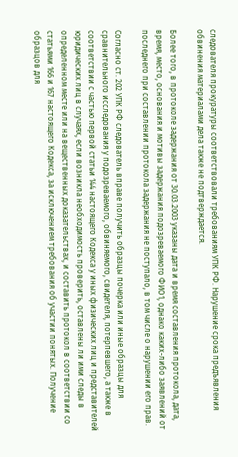следователя прокуратуры соответствовали требованиям УПК РФ. Нарушение срока предъявления обвинения материалами дела также не подтверждается.

Более того, в протоколе задержания от 30.03.2003 указаны дата и время составления протокола, дата, время, место, основания и мотивы задержания подозреваемого ФИО1, однако каких-либо заявлений от последнего при составлении протокола задержания не поступало, в том числе о нарушении его прав.

Согласно ст. 202 УПК РФ следователь вправе получить образцы почерка или иные образцы для сравнительного исследования у подозреваемого, обвиняемого, свидетеля, потерпевшего, а также в соответствии с частью первой статьи 144 настоящего Кодекса у иных физических лиц и представителей юридических лиц в случаях, если возникла необходимость проверить, оставлены ли ими следы в определенном месте или на вещественных доказательствах, и составить протокол в соответствии со статьями 166 и 167 настоящего Кодекса, за исключением требования об участии понятых. Получение образцов для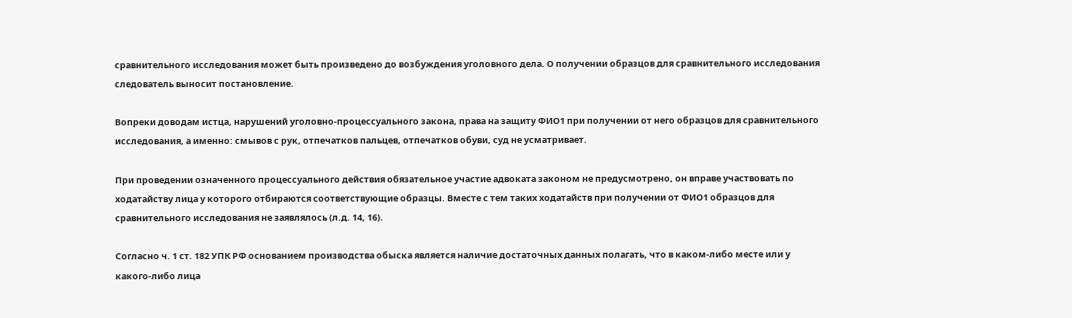сравнительного исследования может быть произведено до возбуждения уголовного дела. О получении образцов для сравнительного исследования следователь выносит постановление.

Вопреки доводам истца, нарушений уголовно-процессуального закона, права на защиту ФИО1 при получении от него образцов для сравнительного исследования, а именно: смывов с рук, отпечатков пальцев, отпечатков обуви, суд не усматривает.

При проведении означенного процессуального действия обязательное участие адвоката законом не предусмотрено, он вправе участвовать по ходатайству лица у которого отбираются соответствующие образцы. Вместе с тем таких ходатайств при получении от ФИО1 образцов для сравнительного исследования не заявлялось (л.д. 14, 16).

Согласно ч. 1 ст. 182 УПК РФ основанием производства обыска является наличие достаточных данных полагать, что в каком-либо месте или у какого-либо лица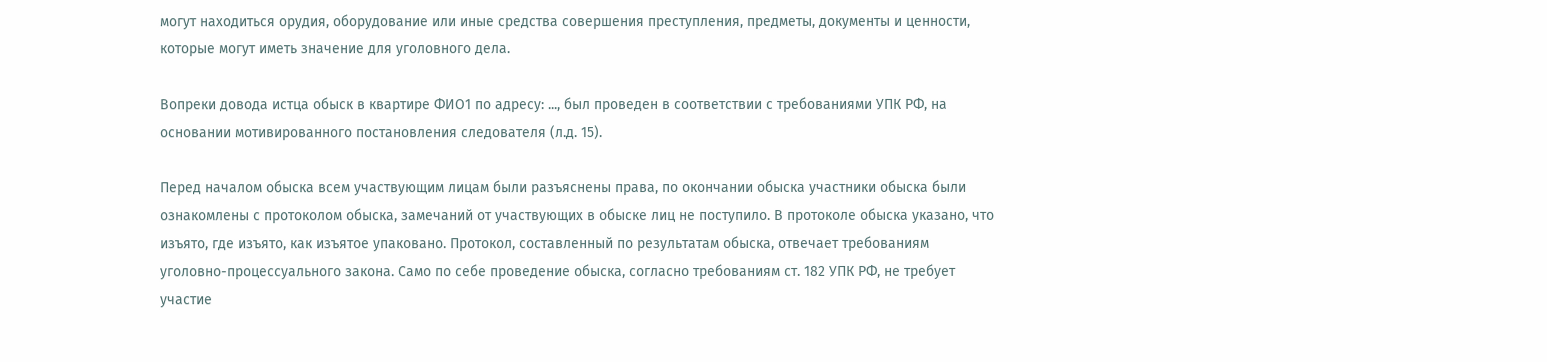могут находиться орудия, оборудование или иные средства совершения преступления, предметы, документы и ценности, которые могут иметь значение для уголовного дела.

Вопреки довода истца обыск в квартире ФИО1 по адресу: ..., был проведен в соответствии с требованиями УПК РФ, на основании мотивированного постановления следователя (л.д. 15).

Перед началом обыска всем участвующим лицам были разъяснены права, по окончании обыска участники обыска были ознакомлены с протоколом обыска, замечаний от участвующих в обыске лиц не поступило. В протоколе обыска указано, что изъято, где изъято, как изъятое упаковано. Протокол, составленный по результатам обыска, отвечает требованиям уголовно-процессуального закона. Само по себе проведение обыска, согласно требованиям ст. 182 УПК РФ, не требует участие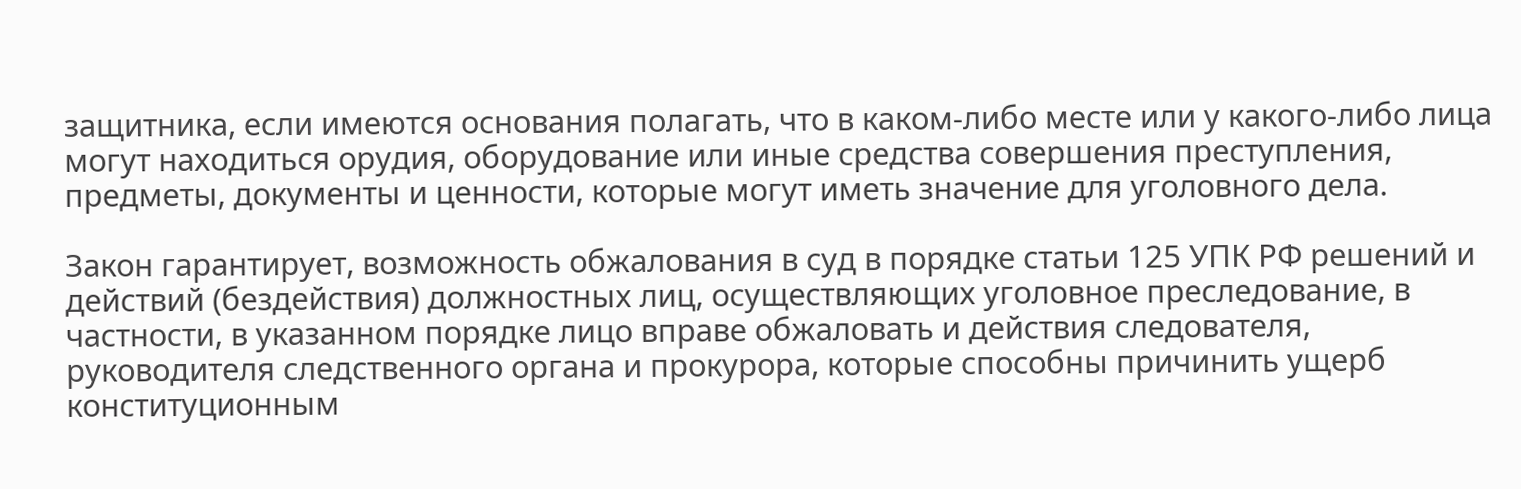защитника, если имеются основания полагать, что в каком-либо месте или у какого-либо лица могут находиться орудия, оборудование или иные средства совершения преступления, предметы, документы и ценности, которые могут иметь значение для уголовного дела.

Закон гарантирует, возможность обжалования в суд в порядке статьи 125 УПК РФ решений и действий (бездействия) должностных лиц, осуществляющих уголовное преследование, в частности, в указанном порядке лицо вправе обжаловать и действия следователя, руководителя следственного органа и прокурора, которые способны причинить ущерб конституционным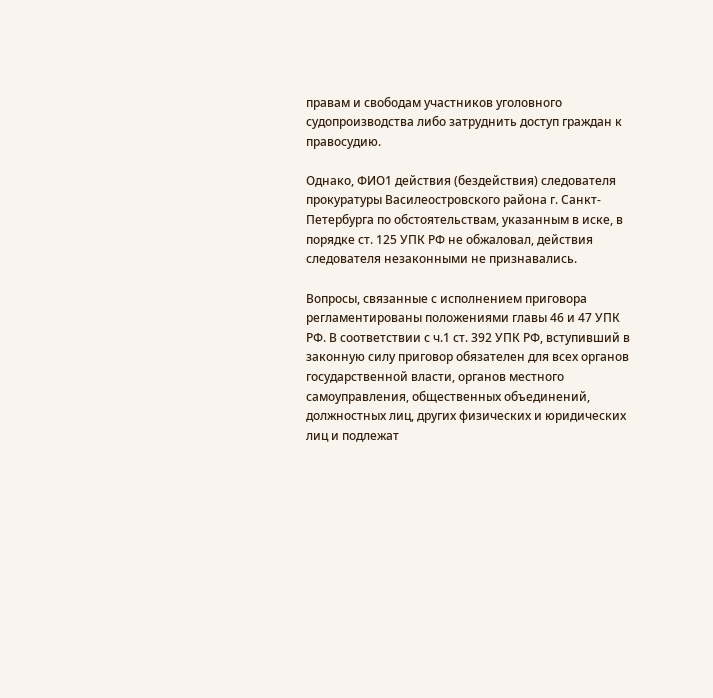правам и свободам участников уголовного судопроизводства либо затруднить доступ граждан к правосудию.

Однако, ФИО1 действия (бездействия) следователя прокуратуры Василеостровского района г. Санкт-Петербурга по обстоятельствам, указанным в иске, в порядке ст. 125 УПК РФ не обжаловал, действия следователя незаконными не признавались.

Вопросы, связанные с исполнением приговора регламентированы положениями главы 46 и 47 УПК РФ. В соответствии с ч.1 ст. 392 УПК РФ, вступивший в законную силу приговор обязателен для всех органов государственной власти, органов местного самоуправления, общественных объединений, должностных лиц, других физических и юридических лиц и подлежат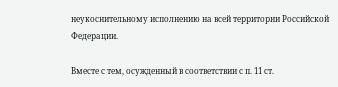неукоснительному исполнению на всей территории Российской Федерации.

Вместе с тем, осужденный в соответствии с п. 11 ст.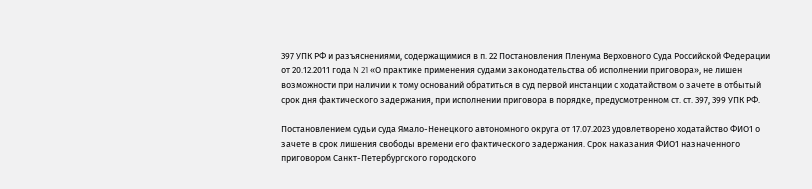397 УПК РФ и разъяснениями, содержащимися в п. 22 Постановления Пленума Верховного Суда Российской Федерации от 20.12.2011 года N 21 «О практике применения судами законодательства об исполнении приговора», не лишен возможности при наличии к тому оснований обратиться в суд первой инстанции с ходатайством о зачете в отбытый срок дня фактического задержания, при исполнении приговора в порядке, предусмотренном ст. ст. 397, 399 УПК РФ.

Постановлением судьи суда Ямало-Ненецкого автономного округа от 17.07.2023 удовлетворено ходатайство ФИО1 о зачете в срок лишения свободы времени его фактического задержания. Срок наказания ФИО1 назначенного приговором Санкт-Петербургского городского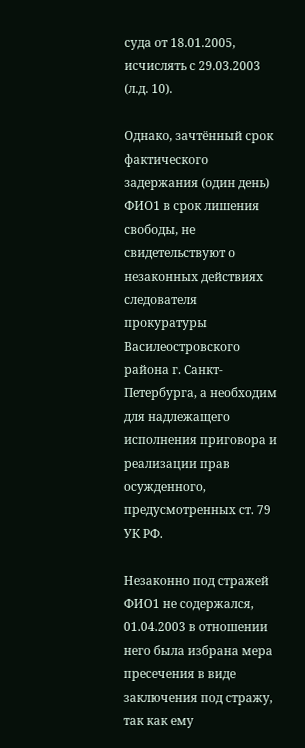суда от 18.01.2005, исчислять с 29.03.2003 (л.д. 10).

Однако, зачтённый срок фактического задержания (один день) ФИО1 в срок лишения свободы, не свидетельствуют о незаконных действиях следователя прокуратуры Василеостровского района г. Санкт-Петербурга, а необходим для надлежащего исполнения приговора и реализации прав осужденного, предусмотренных ст. 79 УК РФ.

Незаконно под стражей ФИО1 не содержался, 01.04.2003 в отношении него была избрана мера пресечения в виде заключения под стражу, так как ему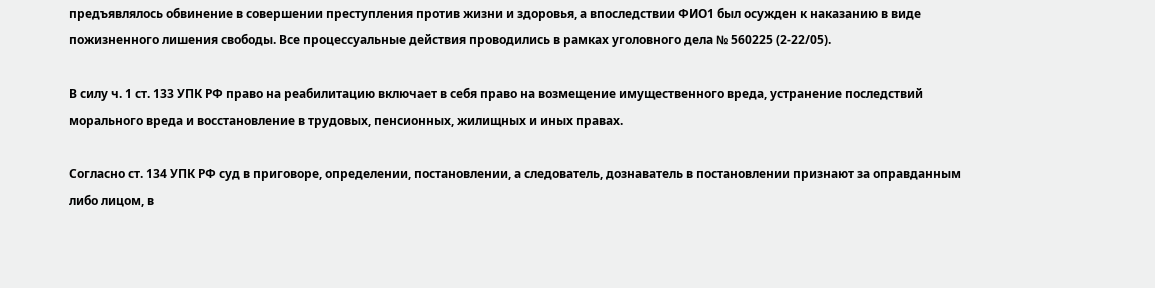предъявлялось обвинение в совершении преступления против жизни и здоровья, а впоследствии ФИО1 был осужден к наказанию в виде пожизненного лишения свободы. Все процессуальные действия проводились в рамках уголовного дела № 560225 (2-22/05).

В силу ч. 1 ст. 133 УПК РФ право на реабилитацию включает в себя право на возмещение имущественного вреда, устранение последствий морального вреда и восстановление в трудовых, пенсионных, жилищных и иных правах.

Согласно ст. 134 УПК РФ суд в приговоре, определении, постановлении, а следователь, дознаватель в постановлении признают за оправданным либо лицом, в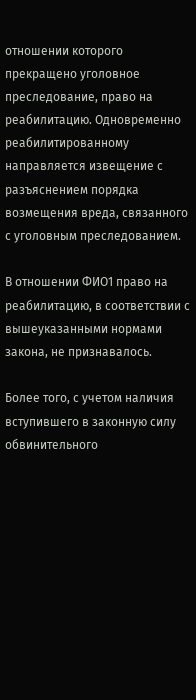отношении которого прекращено уголовное преследование, право на реабилитацию. Одновременно реабилитированному направляется извещение с разъяснением порядка возмещения вреда, связанного с уголовным преследованием.

В отношении ФИО1 право на реабилитацию, в соответствии с вышеуказанными нормами закона, не признавалось.

Более того, с учетом наличия вступившего в законную силу обвинительного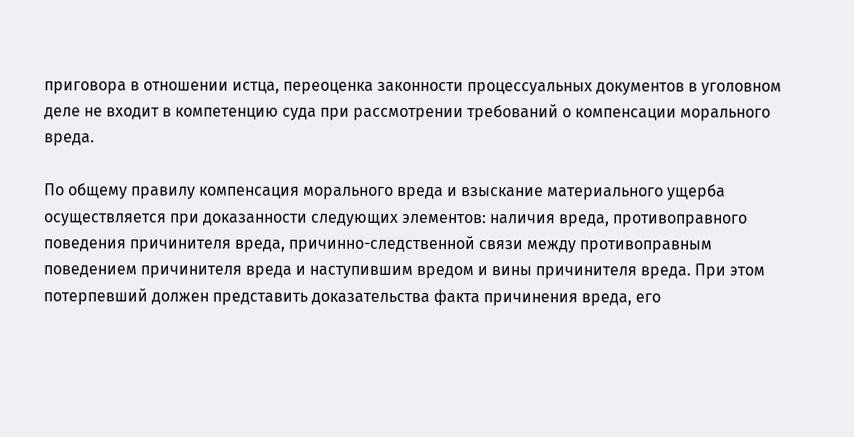приговора в отношении истца, переоценка законности процессуальных документов в уголовном деле не входит в компетенцию суда при рассмотрении требований о компенсации морального вреда.

По общему правилу компенсация морального вреда и взыскание материального ущерба осуществляется при доказанности следующих элементов: наличия вреда, противоправного поведения причинителя вреда, причинно-следственной связи между противоправным поведением причинителя вреда и наступившим вредом и вины причинителя вреда. При этом потерпевший должен представить доказательства факта причинения вреда, его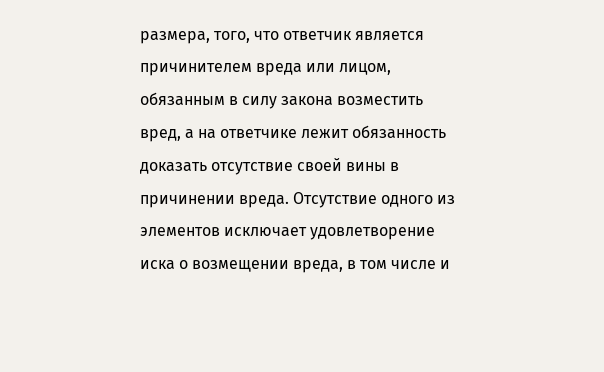размера, того, что ответчик является причинителем вреда или лицом, обязанным в силу закона возместить вред, а на ответчике лежит обязанность доказать отсутствие своей вины в причинении вреда. Отсутствие одного из элементов исключает удовлетворение иска о возмещении вреда, в том числе и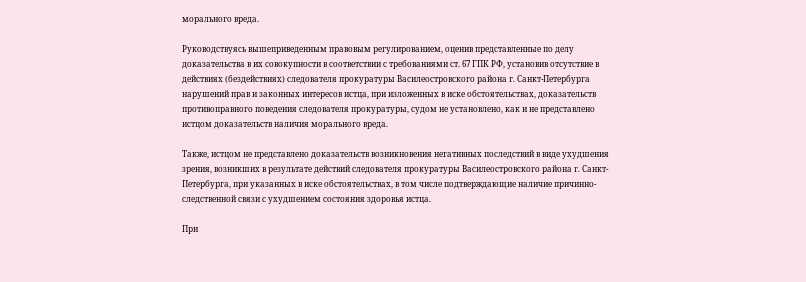морального вреда.

Руководствуясь вышеприведенным правовым регулированием, оценив представленные по делу доказательства в их совокупности в соответствии с требованиями ст. 67 ГПК РФ, установив отсутствие в действиях (бездействиях) следователя прокуратуры Василеостровского района г. Санкт-Петербурга нарушений прав и законных интересов истца, при изложенных в иске обстоятельствах, доказательств противоправного поведения следователя прокуратуры, судом не установлено, как и не представлено истцом доказательств наличия морального вреда.

Также, истцом не представлено доказательств возникновения негативных последствий в виде ухудшения зрения, возникших в результате действий следователя прокуратуры Василеостровского района г. Санкт-Петербурга, при указанных в иске обстоятельствах, в том числе подтверждающие наличие причинно-следственной связи с ухудшением состояния здоровья истца.

При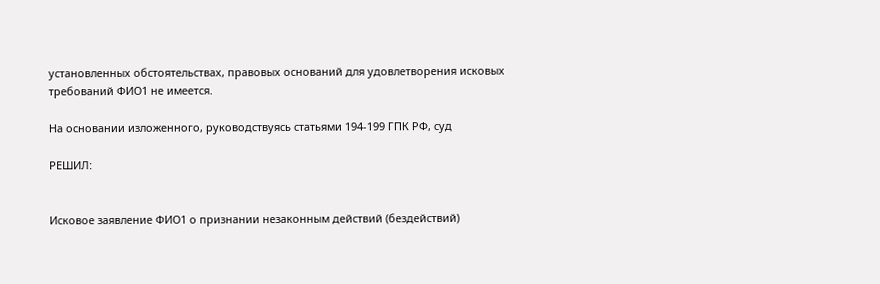установленных обстоятельствах, правовых оснований для удовлетворения исковых требований ФИО1 не имеется.

На основании изложенного, руководствуясь статьями 194-199 ГПК РФ, суд

РЕШИЛ:


Исковое заявление ФИО1 о признании незаконным действий (бездействий)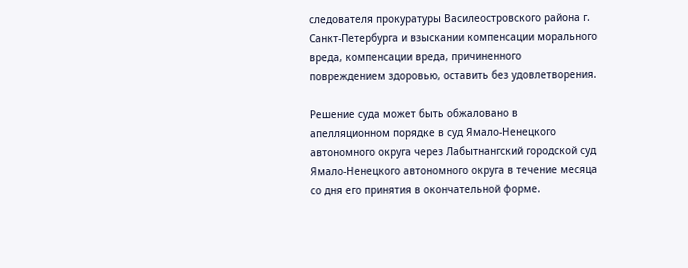следователя прокуратуры Василеостровского района г. Санкт-Петербурга и взыскании компенсации морального вреда, компенсации вреда, причиненного повреждением здоровью, оставить без удовлетворения.

Решение суда может быть обжаловано в апелляционном порядке в суд Ямало-Ненецкого автономного округа через Лабытнангский городской суд Ямало-Ненецкого автономного округа в течение месяца со дня его принятия в окончательной форме.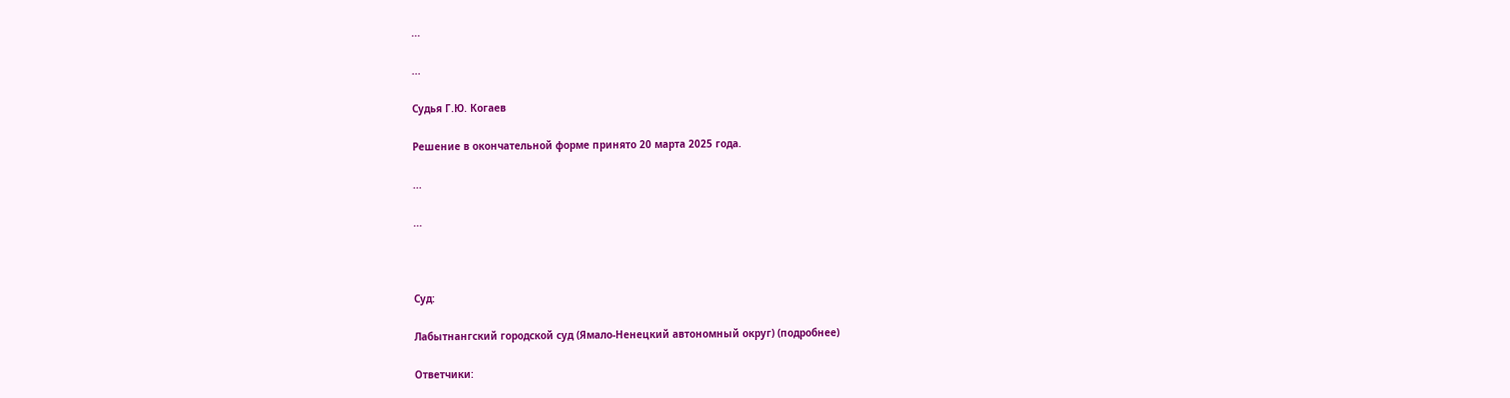...

...

Судья Г.Ю. Когаев

Решение в окончательной форме принято 20 марта 2025 года.

...

...



Суд:

Лабытнангский городской суд (Ямало-Ненецкий автономный округ) (подробнее)

Ответчики: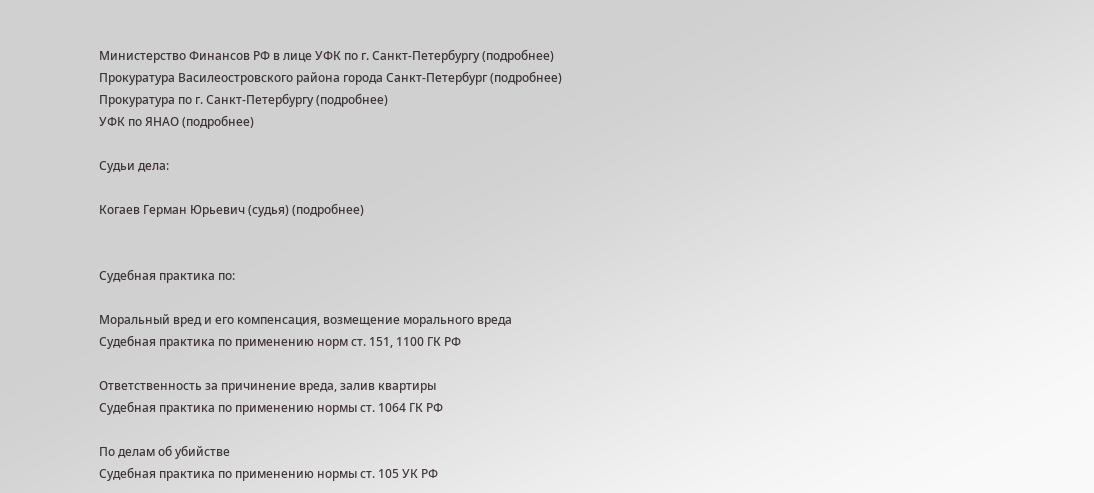Министерство Финансов РФ в лице УФК по г. Санкт-Петербургу (подробнее)
Прокуратура Василеостровского района города Санкт-Петербург (подробнее)
Прокуратура по г. Санкт-Петербургу (подробнее)
УФК по ЯНАО (подробнее)

Судьи дела:

Когаев Герман Юрьевич (судья) (подробнее)


Судебная практика по:

Моральный вред и его компенсация, возмещение морального вреда
Судебная практика по применению норм ст. 151, 1100 ГК РФ

Ответственность за причинение вреда, залив квартиры
Судебная практика по применению нормы ст. 1064 ГК РФ

По делам об убийстве
Судебная практика по применению нормы ст. 105 УК РФ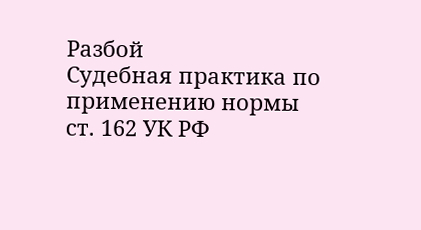Разбой
Судебная практика по применению нормы ст. 162 УК РФ